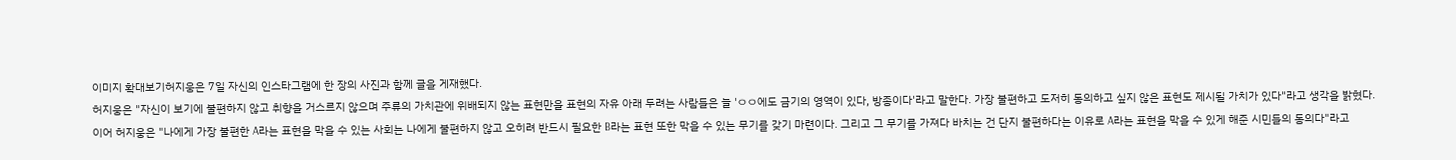이미지 확대보기허지웅은 7일 자신의 인스타그램에 한 장의 사진과 함께 글을 게재했다.
허지웅은 "자신이 보기에 불편하지 않고 취향을 거스르지 않으며 주류의 가치관에 위배되지 않는 표현만을 표현의 자유 아래 두려는 사람들은 늘 'ㅇㅇ에도 금기의 영역이 있다, 방종이다'라고 말한다. 가장 불편하고 도저히 동의하고 싶지 않은 표현도 제시될 가치가 있다"라고 생각을 밝혔다.
이어 허지웅은 "나에게 가장 불편한 A라는 표현을 막을 수 있는 사회는 나에게 불편하지 않고 오히려 반드시 필요한 B라는 표현 또한 막을 수 있는 무기를 갖기 마련이다. 그리고 그 무기를 가져다 바치는 건 단지 불편하다는 이유로 A라는 표현을 막을 수 있게 해준 시민들의 동의다"라고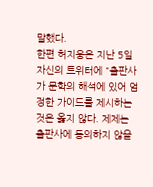말했다.
한편 허지웅은 지난 5일 자신의 트위터에 "출판사가 문학의 해석에 있어 엄정한 가이드를 제시하는 것은 옳지 않다. 제제는 출판사에 동의하지 않을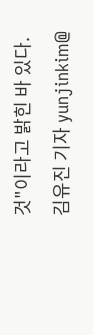것"이라고 밝힌 바 있다.
김유진 기자 yunjinkim@